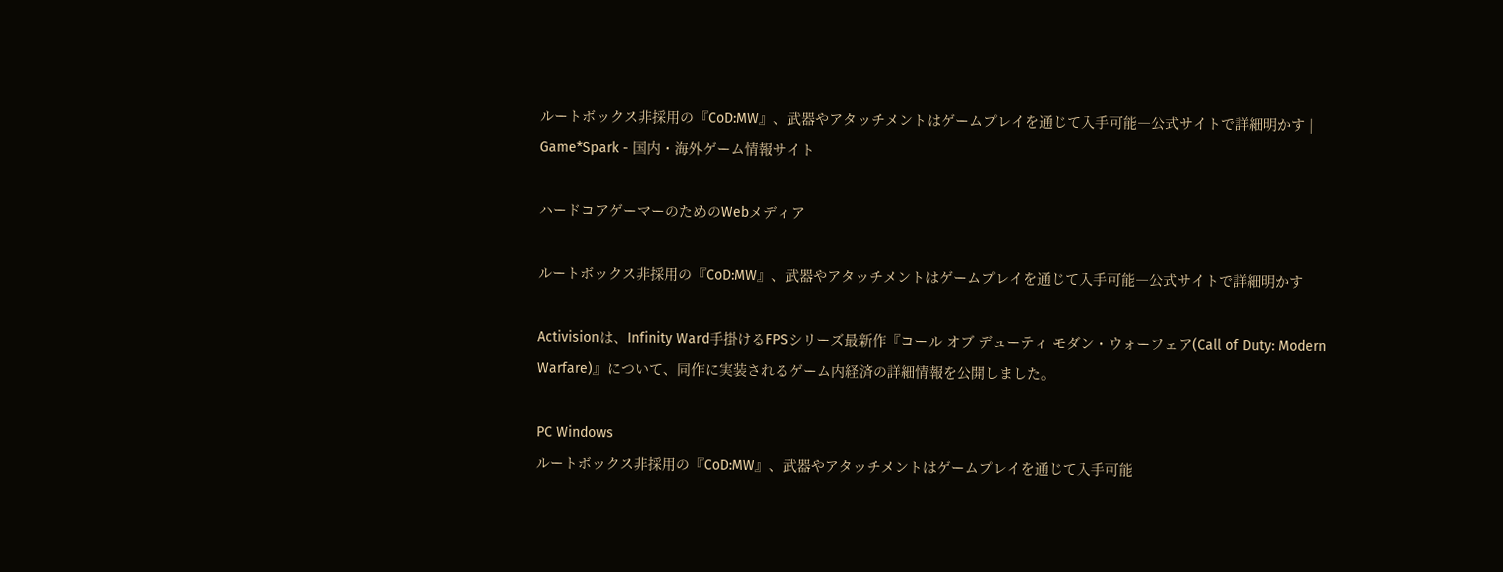ルートボックス非採用の『CoD:MW』、武器やアタッチメントはゲームプレイを通じて入手可能―公式サイトで詳細明かす | Game*Spark - 国内・海外ゲーム情報サイト

ハードコアゲーマーのためのWebメディア

ルートボックス非採用の『CoD:MW』、武器やアタッチメントはゲームプレイを通じて入手可能―公式サイトで詳細明かす

Activisionは、Infinity Ward手掛けるFPSシリーズ最新作『コール オブ デューティ モダン・ウォーフェア(Call of Duty: Modern Warfare)』について、同作に実装されるゲーム内経済の詳細情報を公開しました。

PC Windows
ルートボックス非採用の『CoD:MW』、武器やアタッチメントはゲームプレイを通じて入手可能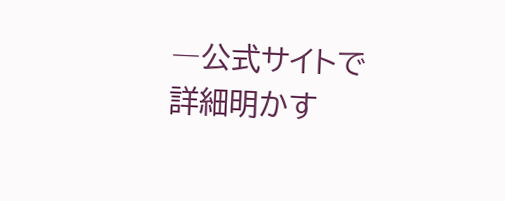―公式サイトで詳細明かす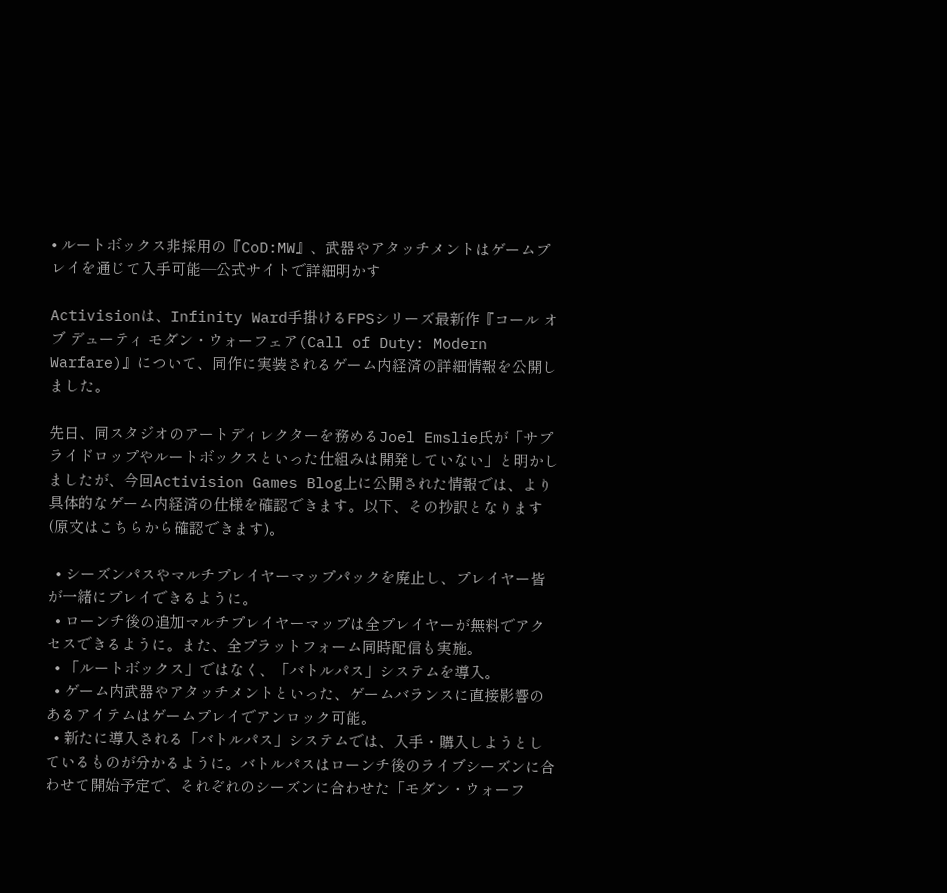• ルートボックス非採用の『CoD:MW』、武器やアタッチメントはゲームプレイを通じて入手可能―公式サイトで詳細明かす

Activisionは、Infinity Ward手掛けるFPSシリーズ最新作『コール オブ デューティ モダン・ウォーフェア(Call of Duty: Modern Warfare)』について、同作に実装されるゲーム内経済の詳細情報を公開しました。

先日、同スタジオのアートディレクターを務めるJoel Emslie氏が「サプライドロップやルートボックスといった仕組みは開発していない」と明かしましたが、今回Activision Games Blog上に公開された情報では、より具体的なゲーム内経済の仕様を確認できます。以下、その抄訳となります(原文はこちらから確認できます)。

  • シーズンパスやマルチプレイヤーマップパックを廃止し、プレイヤー皆が一緒にプレイできるように。
  • ローンチ後の追加マルチプレイヤーマップは全プレイヤーが無料でアクセスできるように。また、全プラットフォーム同時配信も実施。
  • 「ルートボックス」ではなく、「バトルパス」システムを導入。
  • ゲーム内武器やアタッチメントといった、ゲームバランスに直接影響のあるアイテムはゲームプレイでアンロック可能。
  • 新たに導入される「バトルパス」システムでは、入手・購入しようとしているものが分かるように。バトルパスはローンチ後のライブシーズンに合わせて開始予定で、それぞれのシーズンに合わせた「モダン・ウォーフ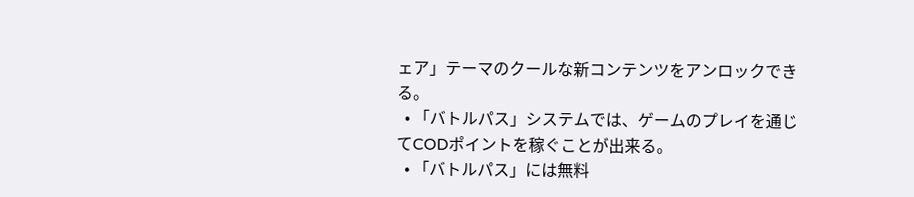ェア」テーマのクールな新コンテンツをアンロックできる。
  • 「バトルパス」システムでは、ゲームのプレイを通じてCODポイントを稼ぐことが出来る。
  • 「バトルパス」には無料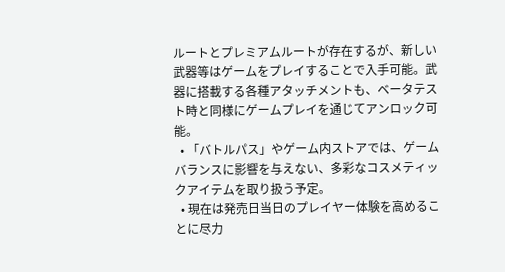ルートとプレミアムルートが存在するが、新しい武器等はゲームをプレイすることで入手可能。武器に搭載する各種アタッチメントも、ベータテスト時と同様にゲームプレイを通じてアンロック可能。
  • 「バトルパス」やゲーム内ストアでは、ゲームバランスに影響を与えない、多彩なコスメティックアイテムを取り扱う予定。
  • 現在は発売日当日のプレイヤー体験を高めることに尽力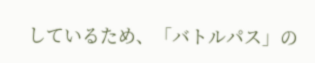しているため、「バトルパス」の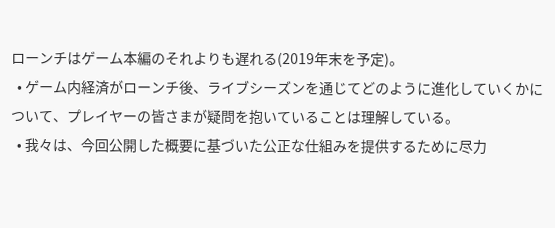ローンチはゲーム本編のそれよりも遅れる(2019年末を予定)。
  • ゲーム内経済がローンチ後、ライブシーズンを通じてどのように進化していくかについて、プレイヤーの皆さまが疑問を抱いていることは理解している。
  • 我々は、今回公開した概要に基づいた公正な仕組みを提供するために尽力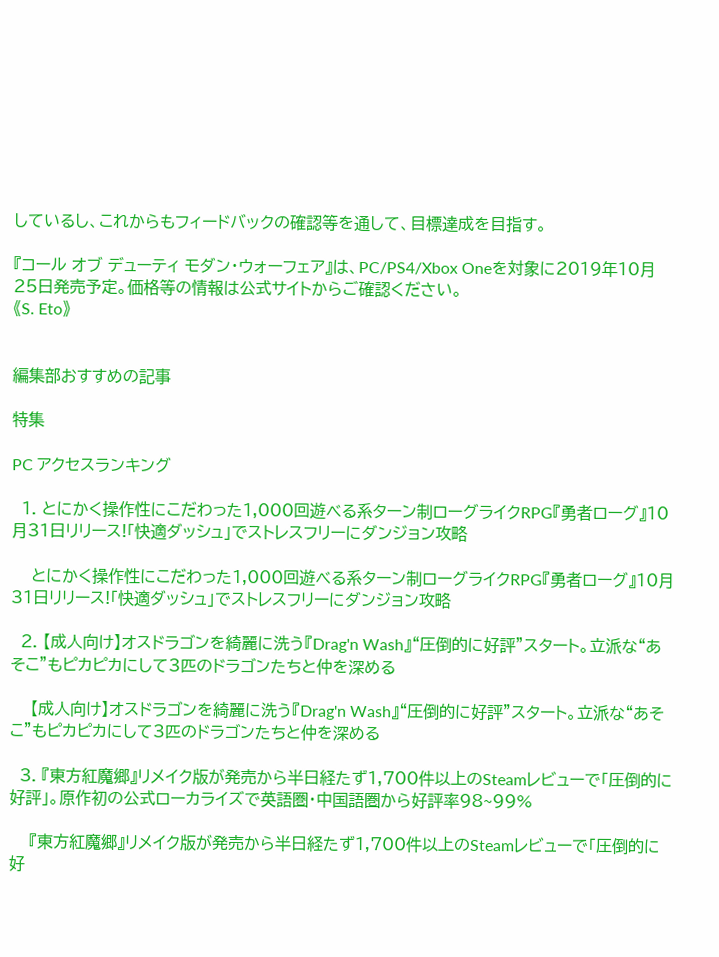しているし、これからもフィードバックの確認等を通して、目標達成を目指す。

『コール オブ デューティ モダン・ウォーフェア』は、PC/PS4/Xbox Oneを対象に2019年10月25日発売予定。価格等の情報は公式サイトからご確認ください。
《S. Eto》


編集部おすすめの記事

特集

PC アクセスランキング

  1. とにかく操作性にこだわった1,000回遊べる系ターン制ローグライクRPG『勇者ローグ』10月31日リリース!「快適ダッシュ」でストレスフリーにダンジョン攻略

    とにかく操作性にこだわった1,000回遊べる系ターン制ローグライクRPG『勇者ローグ』10月31日リリース!「快適ダッシュ」でストレスフリーにダンジョン攻略

  2. 【成人向け】オスドラゴンを綺麗に洗う『Drag'n Wash』“圧倒的に好評”スタート。立派な“あそこ”もピカピカにして3匹のドラゴンたちと仲を深める

    【成人向け】オスドラゴンを綺麗に洗う『Drag'n Wash』“圧倒的に好評”スタート。立派な“あそこ”もピカピカにして3匹のドラゴンたちと仲を深める

  3. 『東方紅魔郷』リメイク版が発売から半日経たず1,700件以上のSteamレビューで「圧倒的に好評」。原作初の公式ローカライズで英語圏・中国語圏から好評率98~99%

    『東方紅魔郷』リメイク版が発売から半日経たず1,700件以上のSteamレビューで「圧倒的に好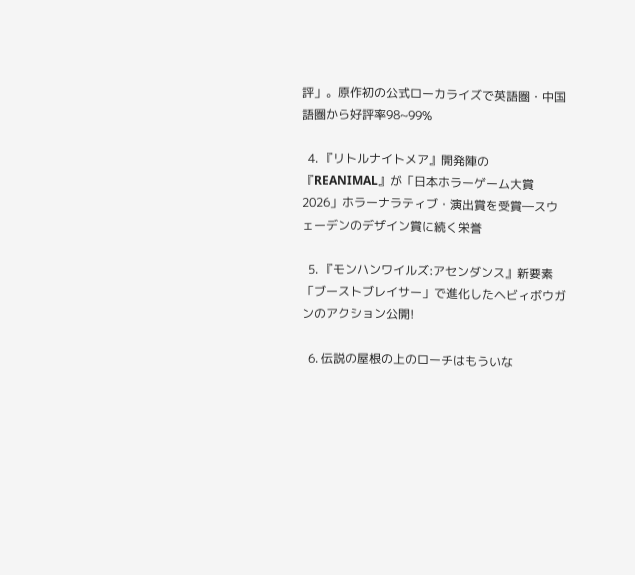評」。原作初の公式ローカライズで英語圏・中国語圏から好評率98~99%

  4. 『リトルナイトメア』開発陣の『REANIMAL』が「日本ホラーゲーム大賞2026」ホラーナラティブ・演出賞を受賞―スウェーデンのデザイン賞に続く栄誉

  5. 『モンハンワイルズ:アセンダンス』新要素「ブーストブレイサー」で進化したヘビィボウガンのアクション公開!

  6. 伝説の屋根の上のローチはもういな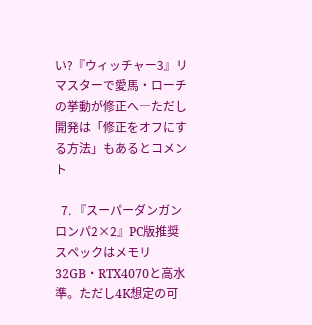い?『ウィッチャー3』リマスターで愛馬・ローチの挙動が修正へ―ただし開発は「修正をオフにする方法」もあるとコメント

  7. 『スーパーダンガンロンパ2×2』PC版推奨スペックはメモリ32GB・RTX4070と高水準。ただし4K想定の可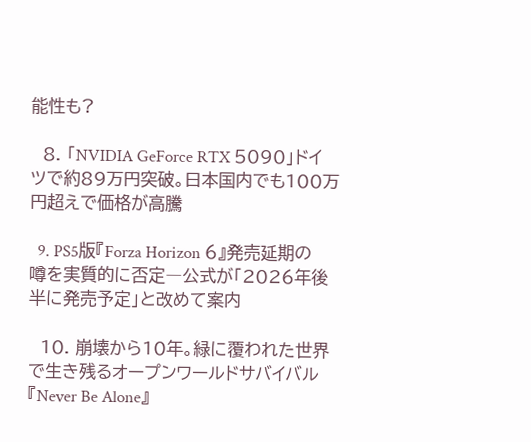能性も?

  8. 「NVIDIA GeForce RTX 5090」ドイツで約89万円突破。日本国内でも100万円超えで価格が高騰

  9. PS5版『Forza Horizon 6』発売延期の噂を実質的に否定―公式が「2026年後半に発売予定」と改めて案内

  10. 崩壊から10年。緑に覆われた世界で生き残るオープンワールドサバイバル『Never Be Alone』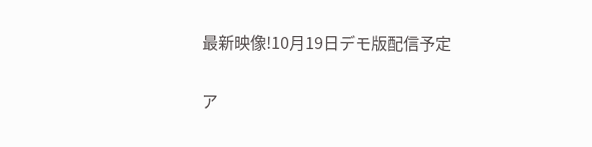最新映像!10月19日デモ版配信予定

ア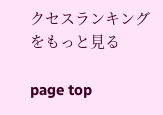クセスランキングをもっと見る

page top